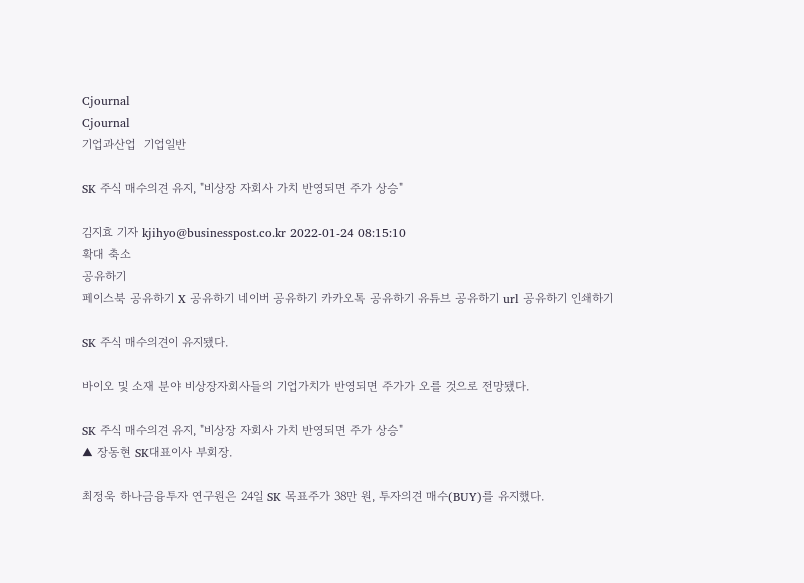Cjournal
Cjournal
기업과산업  기업일반

SK 주식 매수의견 유지, "비상장 자회사 가치 반영되면 주가 상승"

김지효 기자 kjihyo@businesspost.co.kr 2022-01-24 08:15:10
확대 축소
공유하기
페이스북 공유하기 X 공유하기 네이버 공유하기 카카오톡 공유하기 유튜브 공유하기 url 공유하기 인쇄하기

SK 주식 매수의견이 유지됐다.

바이오 및 소재 분야 비상장자회사들의 기업가치가 반영되면 주가가 오를 것으로 전망됐다.

SK 주식 매수의견 유지, "비상장 자회사 가치 반영되면 주가 상승"
▲ 장동현 SK대표이사 부회장.

최정욱 하나금융투자 연구원은 24일 SK 목표주가 38만 원, 투자의견 매수(BUY)를 유지했다.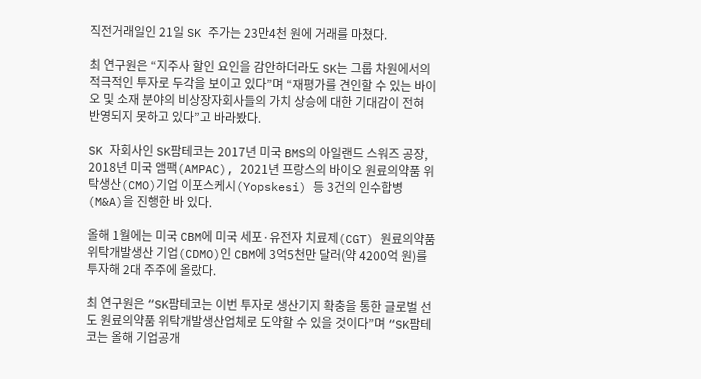직전거래일인 21일 SK 주가는 23만4천 원에 거래를 마쳤다.

최 연구원은 “지주사 할인 요인을 감안하더라도 SK는 그룹 차원에서의 적극적인 투자로 두각을 보이고 있다”며 “재평가를 견인할 수 있는 바이오 및 소재 분야의 비상장자회사들의 가치 상승에 대한 기대감이 전혀 반영되지 못하고 있다”고 바라봤다.

SK 자회사인 SK팜테코는 2017년 미국 BMS의 아일랜드 스워즈 공장, 2018년 미국 앰팩(AMPAC), 2021년 프랑스의 바이오 원료의약품 위탁생산(CMO)기업 이포스케시(Yopskesi) 등 3건의 인수합병(M&A)을 진행한 바 있다.

올해 1월에는 미국 CBM에 미국 세포·유전자 치료제(CGT) 원료의약품 위탁개발생산 기업(CDMO)인 CBM에 3억5천만 달러(약 4200억 원)를 투자해 2대 주주에 올랐다.

최 연구원은 “SK팜테코는 이번 투자로 생산기지 확충을 통한 글로벌 선도 원료의약품 위탁개발생산업체로 도약할 수 있을 것이다”며 “SK팜테코는 올해 기업공개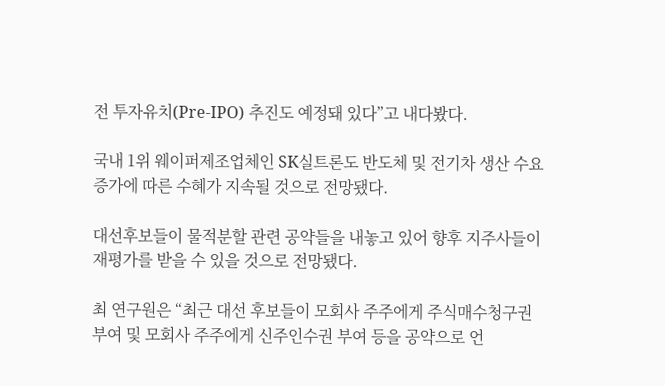전 투자유치(Pre-IPO) 추진도 예정돼 있다”고 내다봤다.

국내 1위 웨이퍼제조업체인 SK실트론도 반도체 및 전기차 생산 수요 증가에 따른 수혜가 지속될 것으로 전망됐다.

대선후보들이 물적분할 관련 공약들을 내놓고 있어 향후 지주사들이 재평가를 받을 수 있을 것으로 전망됐다.

최 연구원은 “최근 대선 후보들이 모회사 주주에게 주식매수청구권 부여 및 모회사 주주에게 신주인수권 부여 등을 공약으로 언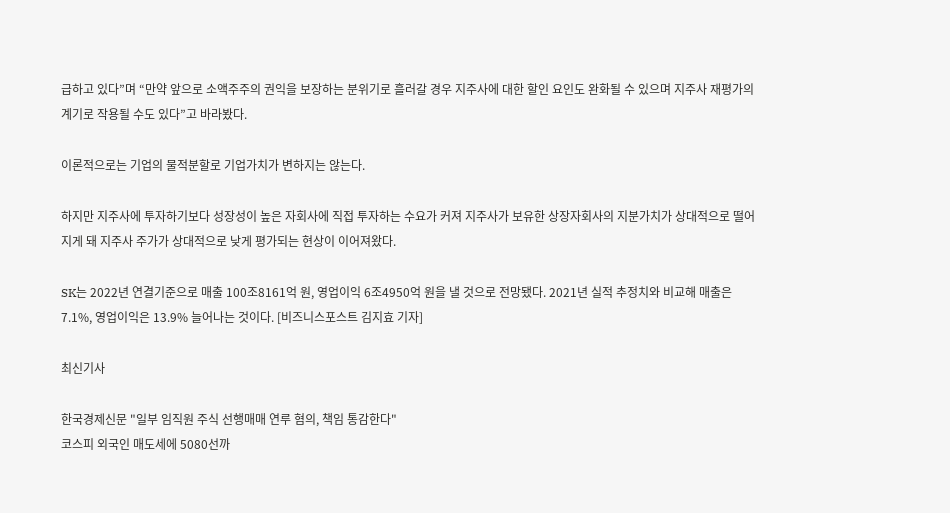급하고 있다”며 “만약 앞으로 소액주주의 권익을 보장하는 분위기로 흘러갈 경우 지주사에 대한 할인 요인도 완화될 수 있으며 지주사 재평가의 계기로 작용될 수도 있다”고 바라봤다.

이론적으로는 기업의 물적분할로 기업가치가 변하지는 않는다.

하지만 지주사에 투자하기보다 성장성이 높은 자회사에 직접 투자하는 수요가 커져 지주사가 보유한 상장자회사의 지분가치가 상대적으로 떨어지게 돼 지주사 주가가 상대적으로 낮게 평가되는 현상이 이어져왔다.

SK는 2022년 연결기준으로 매출 100조8161억 원, 영업이익 6조4950억 원을 낼 것으로 전망됐다. 2021년 실적 추정치와 비교해 매출은 7.1%, 영업이익은 13.9% 늘어나는 것이다. [비즈니스포스트 김지효 기자]

최신기사

한국경제신문 "일부 임직원 주식 선행매매 연루 혐의, 책임 통감한다"
코스피 외국인 매도세에 5080선까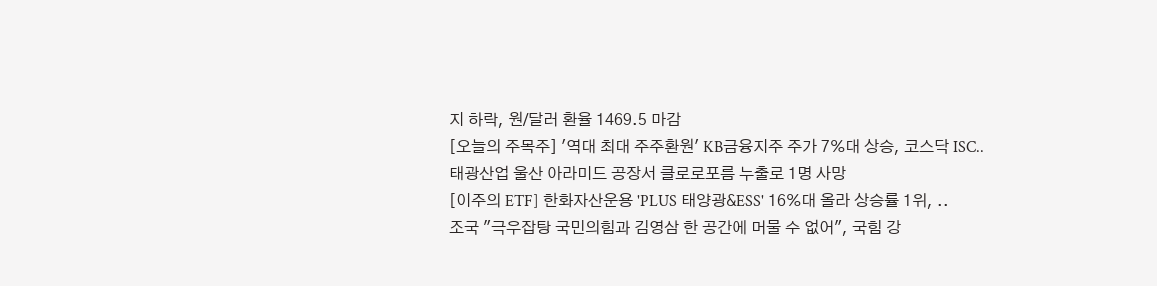지 하락, 원/달러 환율 1469.5 마감
[오늘의 주목주] '역대 최대 주주환원' KB금융지주 주가 7%대 상승, 코스닥 ISC..
태광산업 울산 아라미드 공장서 클로로포름 누출로 1명 사망
[이주의 ETF] 한화자산운용 'PLUS 태양광&ESS' 16%대 올라 상승률 1위, ..
조국 "극우잡탕 국민의힘과 김영삼 한 공간에 머물 수 없어", 국힘 강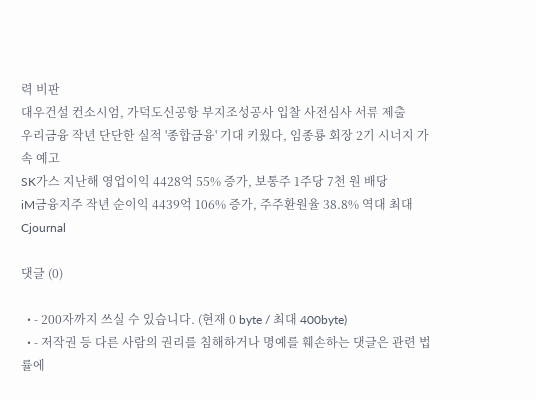력 비판
대우건설 컨소시엄, 가덕도신공항 부지조성공사 입찰 사전심사 서류 제출
우리금융 작년 단단한 실적 '종합금융' 기대 키웠다, 임종룡 회장 2기 시너지 가속 예고
SK가스 지난해 영업이익 4428억 55% 증가, 보통주 1주당 7천 원 배당
iM금융지주 작년 순이익 4439억 106% 증가, 주주환원율 38.8% 역대 최대
Cjournal

댓글 (0)

  • - 200자까지 쓰실 수 있습니다. (현재 0 byte / 최대 400byte)
  • - 저작권 등 다른 사람의 권리를 침해하거나 명예를 훼손하는 댓글은 관련 법률에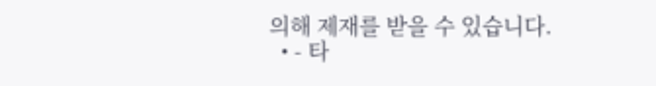의해 제재를 받을 수 있습니다.
  • - 타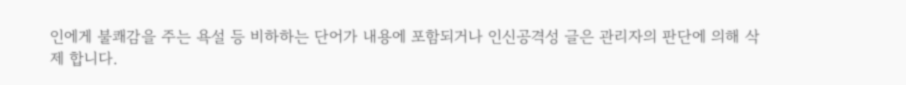인에게 불쾌감을 주는 욕설 등 비하하는 단어가 내용에 포함되거나 인신공격성 글은 관리자의 판단에 의해 삭제 합니다.